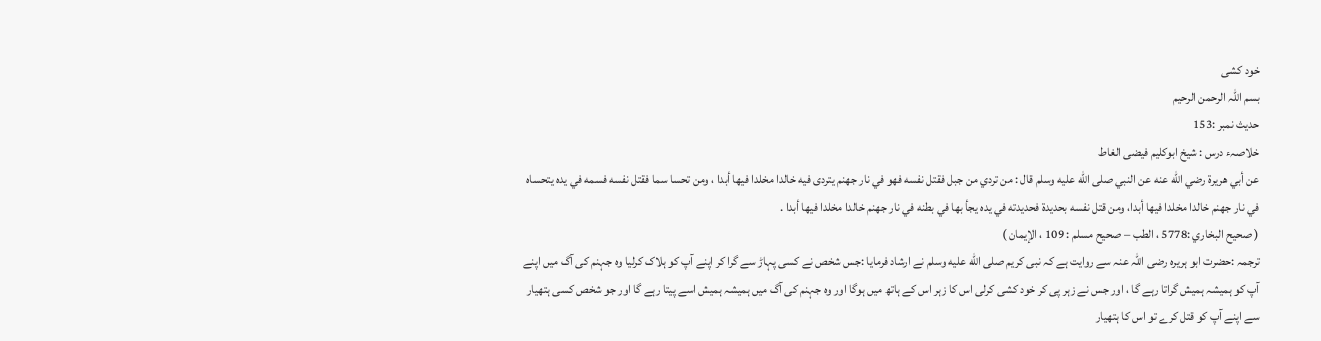خود کشی
بسم اللہ الرحمن الرحیم
حديث نمبر :153
خلاصہء درس : شیخ ابوکلیم فیضی الغاط
عن أبي هريرة رضي الله عنه عن النبي صلى الله عليه وسلم قال : من تردي من جبل فقتل نفسه فهو في نار جهنم يتردى فيه خالدا مخلدا فيها أبدا ، ومن تحسا سما فقتل نفسه فسمه في يده يتحساه في نار جهنم خالدا مخلدا فيها أبدا، ومن قتل نفسه بحديدة فحديدته في يده يجأ بها في بطنه في نار جهنم خالدا مخلدا فيها أبدا .
( صحيح البخاري :5778 ، الطب – صحيح مسلم : 109 ، الإيمان )
ترجمہ :حضرت ابو ہریرہ رضی اللہ عنہ سے روایت ہے کہ نبی کریم صلى الله عليه وسلم نے ارشاد فرمایا :جس شخص نے کسی پہاڑ سے گرا کر اپنے آپ کو ہلاک کرلیا وہ جہنم کی آگ میں اپنے آپ کو ہمیشہ ہمیش گراتا رہے گا ، اور جس نے زہر پی کر خود کشی کرلی اس کا زہر اس کے ہاتھ میں ہوگا اور وہ جہنم کی آگ میں ہمیشہ ہمیش اسے پیتا رہے گا اور جو شخص کسی ہتھیار سے اپنے آپ کو قتل کرے تو اس کا ہتھیار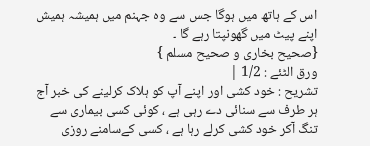اس کے ہاتھ میں ہوگا جس سے وہ جہنم میں ہمیشہ ہمیش اپنے پیٹ میں گھونپتا رہے گا ۔
{صحیح بخاری و صحیح مسلم }
ورق الٹئے : 1/2 |
تشریح : خود کشی اور اپنے آپ کو ہلاک کرلینے کی خبر آج ہر طرف سے سنائی دے رہی ہے ، کوئی کسی بیماری سے تنگ آکر خود کشی کرلے رہا ہے ، کسی کےسامنے روزی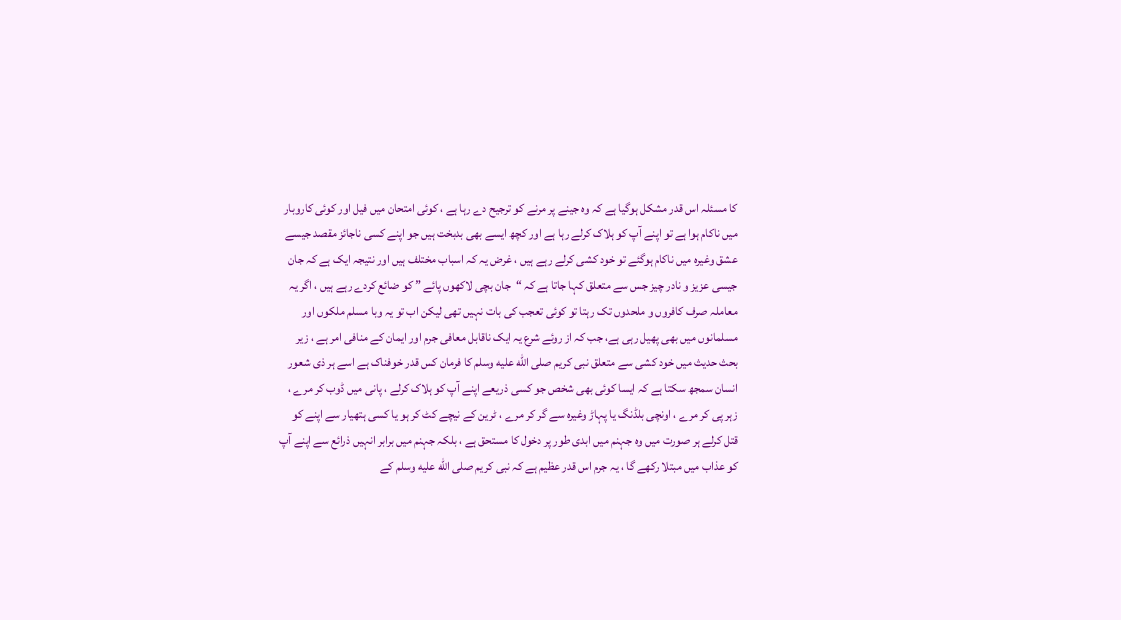کا مسئلہ اس قدر مشکل ہوگیا ہے کہ وہ جینے پر مرنے کو ترجیح دے رہا ہے ، کوئی امتحان میں فیل اور کوئی کاروبار میں ناکام ہوا ہے تو اپنے آپ کو ہلاک کرلے رہا ہے اور کچھ ایسے بھی بدبخت ہیں جو اپنے کسی ناجائز مقصد جیسے عشق وغیرہ میں ناکام ہوگئے تو خود کشی کرلے رہے ہیں ، غرض یہ کہ اسباب مختلف ہیں اور نتیجہ ایک ہے کہ جان جیسی عزیز و نادر چیز جس سے متعلق کہا جاتا ہے کہ “جان بچی لاکھوں پائے ” کو ضائع کردے رہے ہیں ، اگر یہ معاملہ صرف کافروں و ملحدوں تک رہتا تو کوئی تعجب کی بات نہیں تھی لیکن اب تو یہ وبا مسلم ملکوں اور مسلمانوں میں بھی پھیل رہی ہے، جب کہ از روئے شرع یہ ایک ناقابل معافی جرم اور ایمان کے منافی امر ہے ، زیر بحث حدیث میں خود کشی سے متعلق نبی کریم صلى الله عليه وسلم کا فرمان کس قدر خوفناک ہے اسے ہر ذی شعور انسان سمجھ سکتا ہے کہ ایسا کوئی بھی شخص جو کسی ذریعے اپنے آپ کو ہلاک کرلے ، پانی میں ڈوب کر مرے ، زہر پی کر مرے ، اونچی بلڈنگ یا پہاڑ وغیرہ سے گر کر مرے ، ٹرین کے نیچے کٹ کر ہو یا کسی ہتھیار سے اپنے کو قتل کرلے ہر صورت میں وہ جہنم میں ابدی طور پر دخول کا مستحق ہے ، بلکہ جہنم میں برابر انہیں ذرائع سے اپنے آپ کو عذاب میں مبتلا رکھے گا ، یہ جرم اس قدر عظیم ہے کہ نبی کریم صلى الله عليه وسلم کے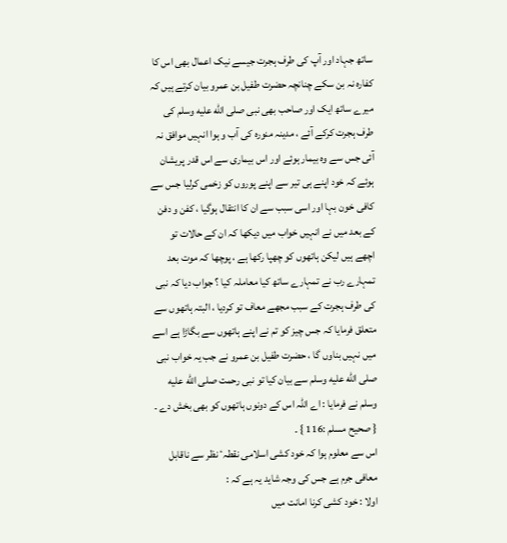ساتھ جہاد اور آپ کی طرف ہجرت جیسے نیک اعمال بھی اس کا کفارہ نہ بن سکے چنانچہ حضرت طفیل بن عمرو بیان کرتے ہیں کہ میرے ساتھ ایک اور صاحب بھی نبی صلى الله عليه وسلم کی طرف ہجرت کرکے آئے ، مدینہ منورہ کی آب و ہوا انہیں موافق نہ آئی جس سے وہ بیمار ہوئے اور اس بیماری سے اس قدر پریشان ہوئے کہ خود اپنے ہی تیر سے اپنے پوروں کو زخمی کرلیا جس سے کافی خون بہا اور اسی سبب سے ان کا انتقال ہوگیا ، کفن و دفن کے بعد میں نے انہیں خواب میں دیکھا کہ ان کے حالات تو اچھے ہیں لیکن ہاتھوں کو چھپا رکھا ہے ، پوچھا کہ موت بعد تمہارے رب نے تمہارے ساتھ کیا معاملہ کیا ؟ جواب دیا کہ نبی کی طرف ہجرت کے سبب مجھے معاف تو کردیا ، البتہ ہاتھوں سے متعلق فرمایا کہ جس چیز کو تم نے اپنے ہاتھوں سے بگاڑا ہے اسے میں نہیں بناوں گا ، حضرت طفیل بن عمرو نے جب یہ خواب نبی صلى الله عليه وسلم سے بیان کیا تو نبی رحمت صلى الله عليه وسلم نے فرمایا : اے اللہ اس کے دونوں ہاتھوں کو بھی بخش دے ۔
{ صحیح مسلم :116 } ۔
اس سے معلوم ہوا کہ خود کشی اسلامی نقطہٴ نظر سے ناقابل معافی جرم ہے جس کی وجہ شاید یہ ہے کہ :
اولا : خود کشی کرنا امانت میں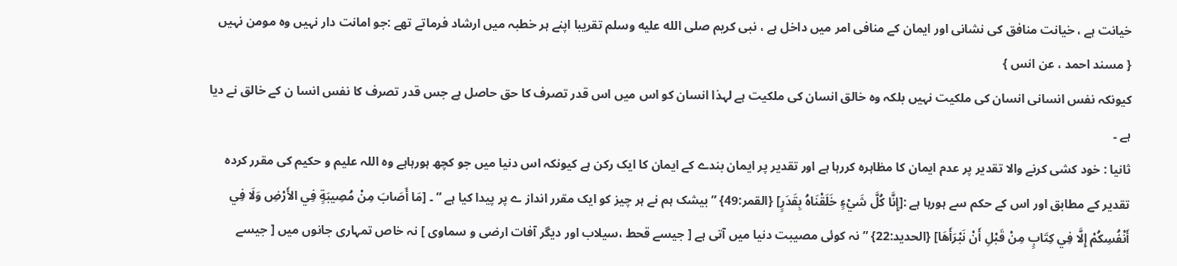خیانت ہے ، خیانت منافق کی نشانی اور ایمان کے منافی امر میں داخل ہے ، نبی کریم صلى الله عليه وسلم تقریبا اپنے ہر خطبہ میں ارشاد فرماتے تھے :جو امانت دار نہیں وہ مومن نہیں
{ مسند احمد ، عن انس }
کیونکہ نفس انسانی انسان کی ملکیت نہیں بلکہ وہ خالق انسان کی ملکیت ہے لہذا انسان کو اس میں اس قدر تصرف کا حق حاصل ہے جس قدر تصرف کا نفس انسا ن کے خالق نے دیا ہے ۔
ثانیا : خود کشی کرنے والا تقدیر پر عدم ایمان کا مظاہرہ کررہا ہے اور تقدیر پر ایمان بندے کے ایمان کا ایک رکن ہے کیونکہ اس دنیا میں جو کچھ ہورہاہے وہ اللہ علیم و حکیم کی مقرر کردہ تقدیر کے مطابق اور اس کے حکم سے ہورہا ہے :[إِنَّا كُلَّ شَيْءٍ خَلَقْنَاهُ بِقَدَرٍ] {القمر:49} ” بیشک ہم نے ہر چیز کو ایک مقرر انداز ے پر پیدا کیا ہے ” ۔ [مَا أَصَابَ مِنْ مُصِيبَةٍ فِي الأَرْضِ وَلَا فِي أَنْفُسِكُمْ إِلَّا فِي كِتَابٍ مِنْ قَبْلِ أَنْ نَبْرَأَهَا] {الحديد:22} ” نہ کوئی مصیبت دنیا میں آتی ہے [ جیسے قحط ،سیلاب اور دیگر آفات ارضی و سماوی ] نہ خاص تمہاری جانوں میں [ جیسے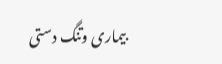بیماری وتنگ دستی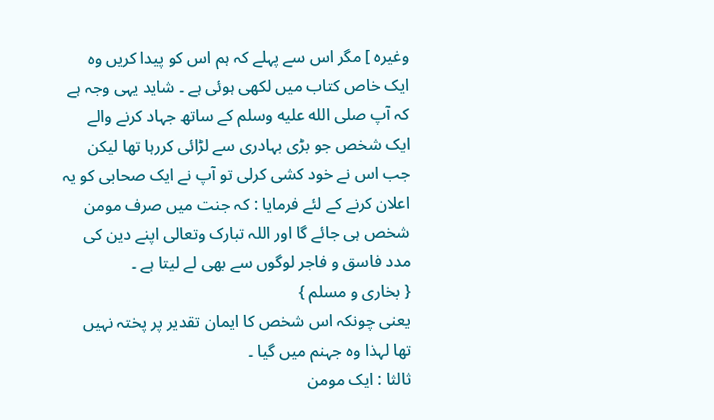وغیرہ ] مگر اس سے پہلے کہ ہم اس کو پیدا کریں وہ ایک خاص کتاب میں لکھی ہوئی ہے ۔ شاید یہی وجہ ہے کہ آپ صلى الله عليه وسلم کے ساتھ جہاد کرنے والے ایک شخص جو بڑی بہادری سے لڑائی کررہا تھا لیکن جب اس نے خود کشی کرلی تو آپ نے ایک صحابی کو یہ اعلان کرنے کے لئے فرمایا : کہ جنت میں صرف مومن شخص ہی جائے گا اور اللہ تبارک وتعالی اپنے دین کی مدد فاسق و فاجر لوگوں سے بھی لے لیتا ہے ۔
{ بخاری و مسلم }
یعنی چونکہ اس شخص کا ایمان تقدیر پر پختہ نہیں تھا لہذا وہ جہنم میں گیا ۔
ثالثا : ایک مومن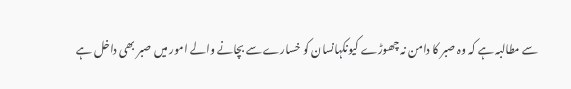سے مطالبہ ہے کہ وہ صبر کا دامن نہ چھوڑے کیونکہانسان کو خسارے سے بچانے والے امور میں صبر بھی داخل ہے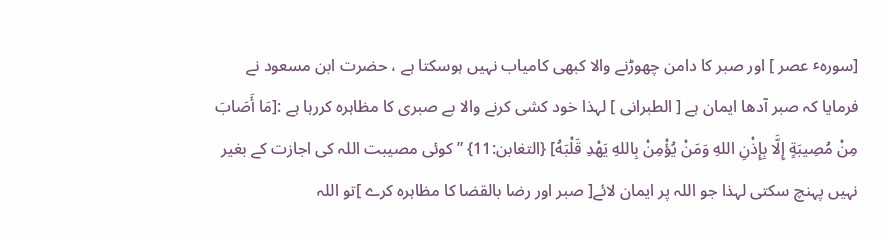[سورہٴ عصر ] اور صبر کا دامن چھوڑنے والا کبھی کامیاب نہیں ہوسکتا ہے ، حضرت ابن مسعود نے فرمایا کہ صبر آدھا ایمان ہے [ الطبرانی ] لہذا خود کشی کرنے والا بے صبری کا مظاہرہ کررہا ہے :[مَا أَصَابَ مِنْ مُصِيبَةٍ إِلَّا بِإِذْنِ اللهِ وَمَنْ يُؤْمِنْ بِاللهِ يَهْدِ قَلْبَهُ] {التغابن:11} ” کوئی مصیبت اللہ کی اجازت کے بغیر نہیں پہنچ سکتی لہذا جو اللہ پر ایمان لائے[ صبر اور رضا بالقضا کا مظاہرہ کرے ]تو اللہ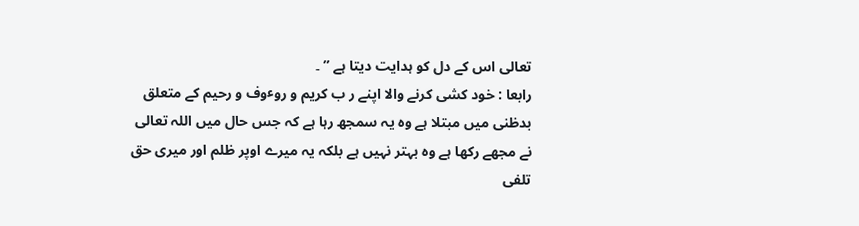تعالی اس کے دل کو ہدایت دیتا ہے ” ۔
رابعا : خود کشی کرنے والا اپنے ر ب کریم و روٴوف و رحیم کے متعلق بدظنی میں مبتلا ہے وہ یہ سمجھ رہا ہے کہ جس حال میں اللہ تعالی نے مجھے رکھا ہے وہ بہتر نہیں ہے بلکہ یہ میرے اوپر ظلم اور میری حق تلفی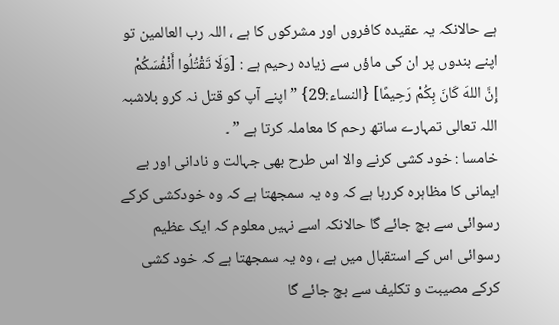ہے حالانکہ یہ عقیدہ کافروں اور مشرکوں کا ہے ، اللہ رب العالمین تو اپنے بندوں پر ان کی ماؤں سے زیادہ رحیم ہے : [وَلَا تَقْتُلُوا أَنْفُسَكُمْ إِنَّ اللهَ كَانَ بِكُمْ رَحِيمًا] {النساء:29} ” اپنے آپ کو قتل نہ کرو بلاشبہ اللہ تعالی تمہارے ساتھ رحم کا معاملہ کرتا ہے ” ۔
خامسا : خود کشی کرنے والا اس طرح بھی جہالت و نادانی اور بے ایمانی کا مظاہرہ کررہا ہے کہ وہ یہ سمجھتا ہے کہ وہ خودکشی کرکے رسوائی سے بچ جائے گا حالانکہ اسے نہیں معلوم کہ ایک عظیم رسوائی اس کے استقبال میں ہے ، وہ یہ سمجھتا ہے کہ خود کشی کرکے مصیبت و تکلیف سے بچ جائے گا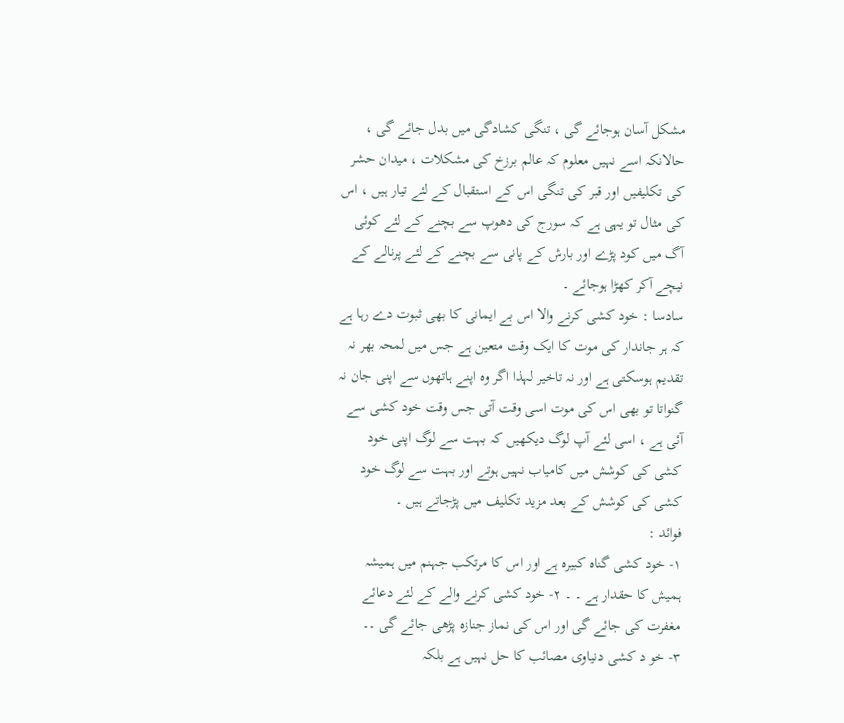مشکل آسان ہوجائے گی ، تنگی کشادگی میں بدل جائے گی ، حالانکہ اسے نہیں معلوم کہ عالم برزخ کی مشکلات ، میدان حشر کی تکلیفیں اور قبر کی تنگی اس کے استقبال کے لئے تیار ہیں ، اس کی مثال تو یہی ہے کہ سورج کی دھوپ سے بچنے کے لئے کوئی آگ میں کود پڑے اور بارش کے پانی سے بچنے کے لئے پرنالے کے نیچے آکر کھڑا ہوجائے ۔
سادسا : خود کشی کرنے والا اس بے ایمانی کا بھی ثبوت دے رہا ہے کہ ہر جاندار کی موت کا ایک وقت متعین ہے جس میں لمحہ بھر نہ تقدیم ہوسکتی ہے اور نہ تاخیر لہذا اگر وہ اپنے ہاتھوں سے اپنی جان نہ گنواتا تو بھی اس کی موت اسی وقت آتی جس وقت خود کشی سے آئی ہے ، اسی لئے آپ لوگ دیکھیں کہ بہت سے لوگ اپنی خود کشی کی کوشش میں کامیاب نہیں ہوتے اور بہت سے لوگ خود کشی کی کوشش کے بعد مزید تکلیف میں پڑجاتے ہیں ۔
فوائد :
۱- خود کشی گناہ کبیرہ ہے اور اس کا مرتکب جہنم میں ہمیشہ ہمیش کا حقدار ہے ۔ ۔ ۲- خود کشی کرنے والے کے لئے دعائے مغفرت کی جائے گی اور اس کی نماز جنازہ پڑھی جائے گی ۔۔
۳- خو د کشی دنیاوی مصائب کا حل نہیں ہے بلکہ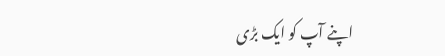اپنے آپ کو ایک بڑی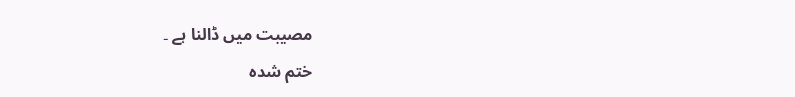مصیبت میں ڈالنا ہے ۔
ختم شدہ